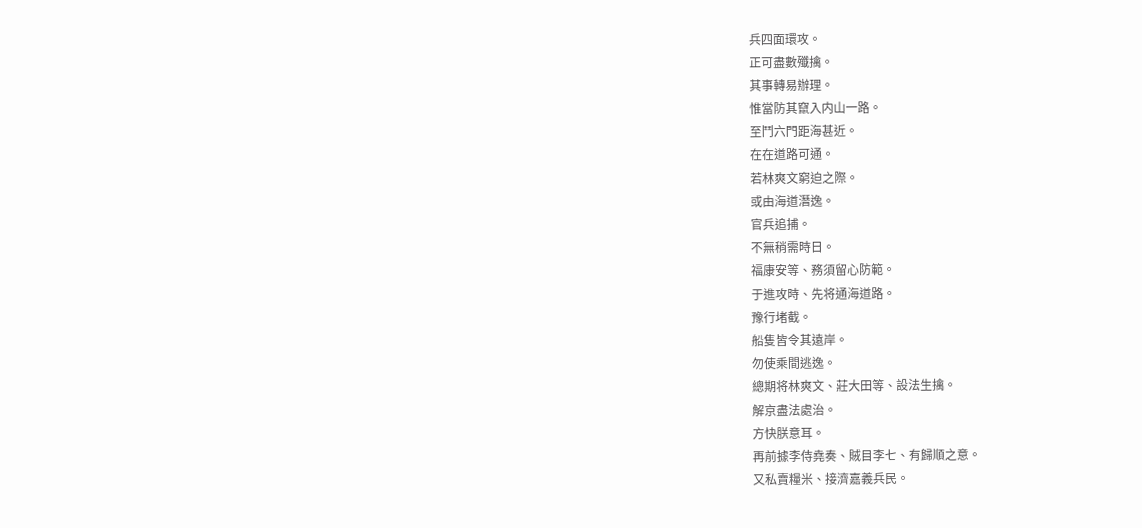兵四面環攻。
正可盡數殲擒。
其事轉易辦理。
惟當防其竄入内山一路。
至鬥六門距海甚近。
在在道路可通。
若林爽文窮迫之際。
或由海道潛逸。
官兵追捕。
不無稍需時日。
福康安等、務須留心防範。
于進攻時、先将通海道路。
豫行堵截。
船隻皆令其遠岸。
勿使乘間逃逸。
總期将林爽文、莊大田等、設法生擒。
解京盡法處治。
方快朕意耳。
再前據李侍堯奏、賊目李七、有歸順之意。
又私賣糧米、接濟嘉義兵民。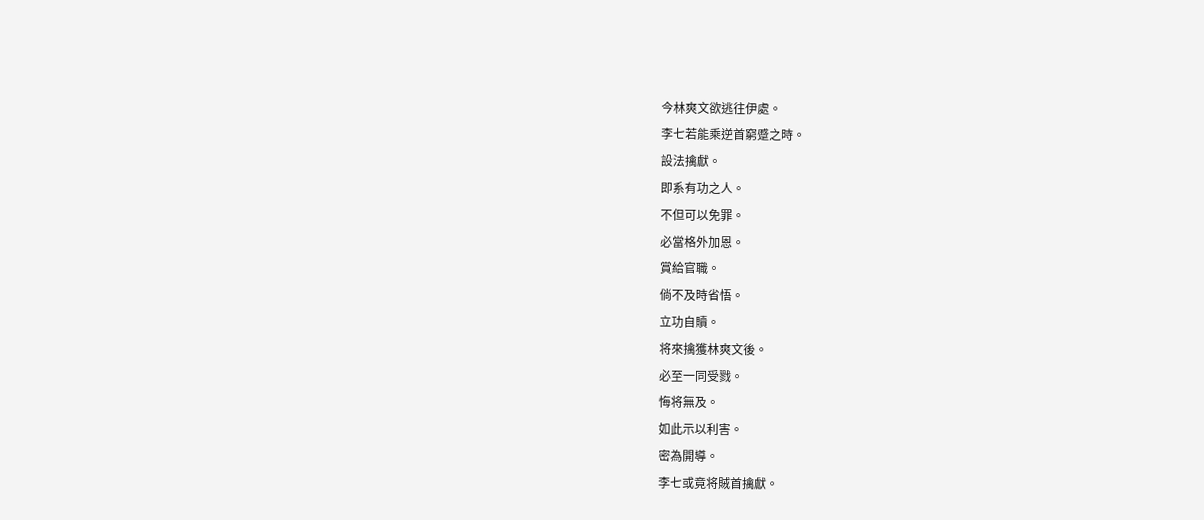今林爽文欲逃往伊處。
李七若能乘逆首窮蹙之時。
設法擒獻。
即系有功之人。
不但可以免罪。
必當格外加恩。
賞給官職。
倘不及時省悟。
立功自贖。
将來擒獲林爽文後。
必至一同受戮。
悔将無及。
如此示以利害。
密為開導。
李七或竟将賊首擒獻。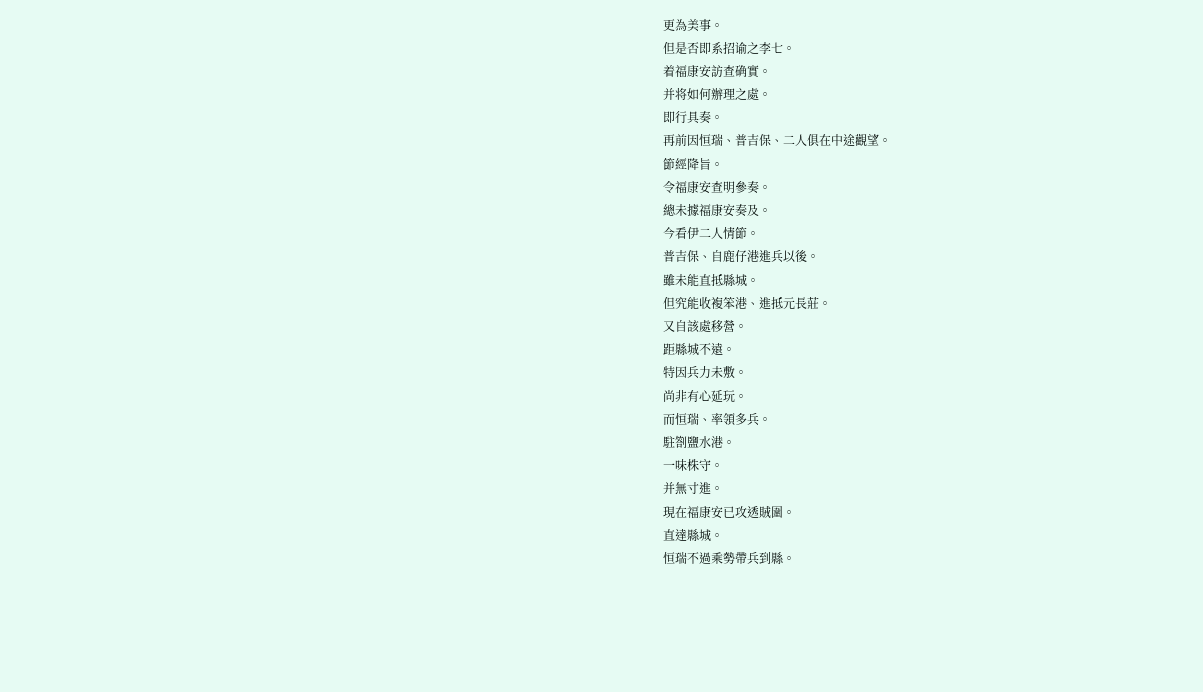更為美事。
但是否即系招谕之李七。
着福康安訪查确實。
并将如何辦理之處。
即行具奏。
再前因恒瑞、普吉保、二人俱在中途觀望。
節經降旨。
令福康安查明參奏。
總未據福康安奏及。
今看伊二人情節。
普吉保、自鹿仔港進兵以後。
雖未能直抵縣城。
但究能收複笨港、進抵元長莊。
又自該處移營。
距縣城不遠。
特因兵力未敷。
尚非有心延玩。
而恒瑞、率領多兵。
駐劄鹽水港。
一味株守。
并無寸進。
現在福康安已攻透賊圍。
直達縣城。
恒瑞不過乘勢帶兵到縣。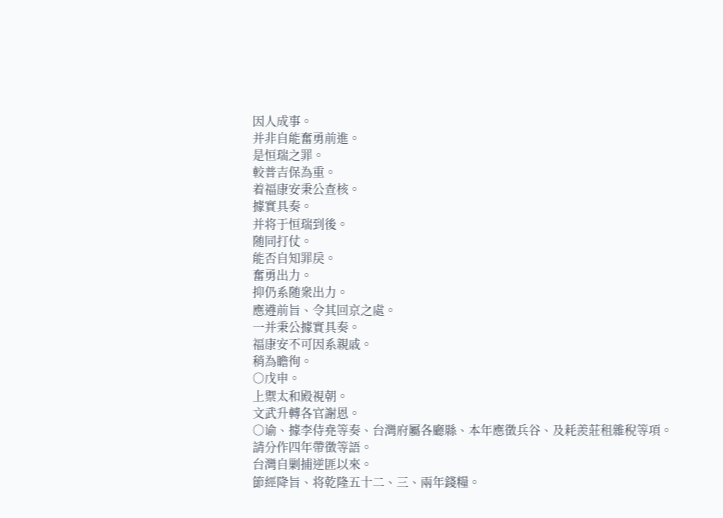因人成事。
并非自能奮勇前進。
是恒瑞之罪。
較普吉保為重。
着福康安秉公查核。
據實具奏。
并将于恒瑞到後。
随同打仗。
能否自知罪戾。
奮勇出力。
抑仍系随衆出力。
應遵前旨、令其回京之處。
一并秉公據實具奏。
福康安不可因系親戚。
稍為瞻徇。
○戊申。
上禦太和殿視朝。
文武升轉各官謝恩。
○谕、據李侍堯等奏、台灣府屬各廳縣、本年應徵兵谷、及耗羨莊租雜稅等項。
請分作四年帶徵等語。
台灣自剿捕逆匪以來。
節經降旨、将乾隆五十二、三、兩年錢糧。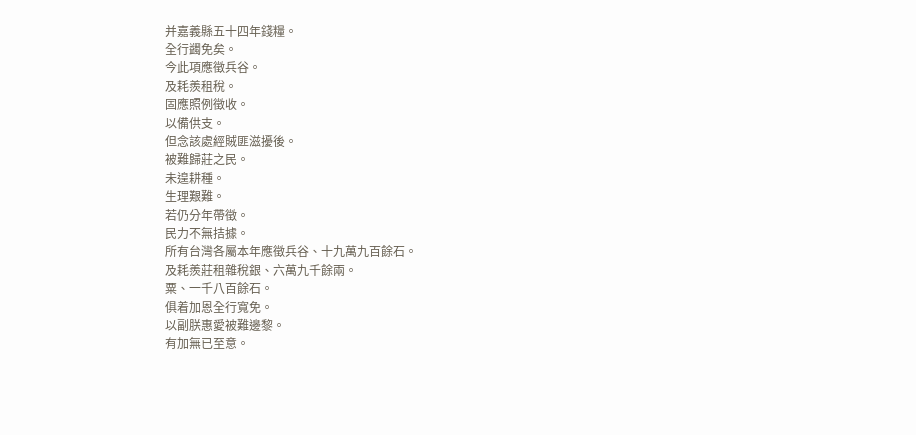并嘉義縣五十四年錢糧。
全行蠲免矣。
今此項應徵兵谷。
及耗羨租稅。
固應照例徵收。
以備供支。
但念該處經賊匪滋擾後。
被難歸莊之民。
未遑耕種。
生理艱難。
若仍分年帶徵。
民力不無拮據。
所有台灣各屬本年應徵兵谷、十九萬九百餘石。
及耗羨莊租雜稅銀、六萬九千餘兩。
粟、一千八百餘石。
俱着加恩全行寬免。
以副朕惠愛被難邊黎。
有加無已至意。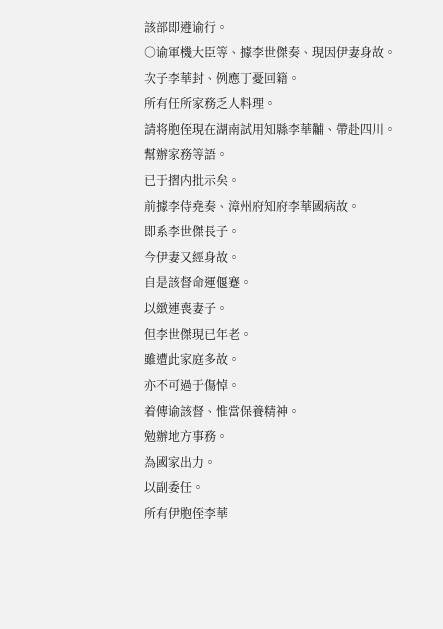該部即遵谕行。
○谕軍機大臣等、據李世傑奏、現因伊妻身故。
次子李華封、例應丁憂回籍。
所有任所家務乏人料理。
請将胞侄現在湖南試用知縣李華黼、帶赴四川。
幫辦家務等語。
已于摺内批示矣。
前據李侍堯奏、漳州府知府李華國病故。
即系李世傑長子。
今伊妻又經身故。
自是該督命運偃蹇。
以緻連喪妻子。
但李世傑現已年老。
雖遭此家庭多故。
亦不可過于傷悼。
着傳谕該督、惟當保養精神。
勉辦地方事務。
為國家出力。
以副委任。
所有伊胞侄李華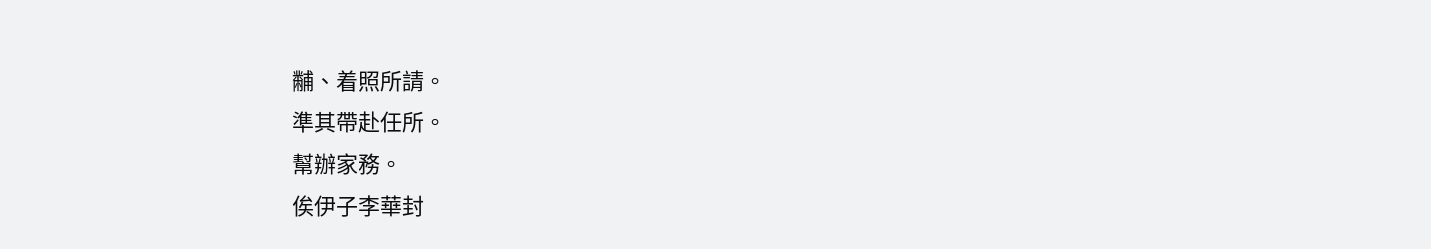黼、着照所請。
準其帶赴任所。
幫辦家務。
俟伊子李華封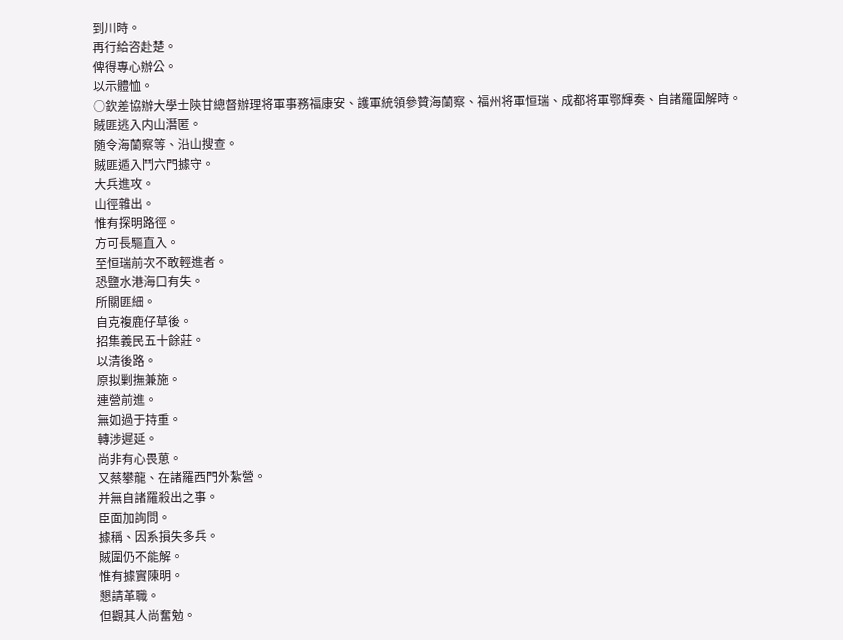到川時。
再行給咨赴楚。
俾得專心辦公。
以示體恤。
○欽差協辦大學士陝甘總督辦理将軍事務福康安、護軍統領參贊海蘭察、福州将軍恒瑞、成都将軍鄂輝奏、自諸羅圍解時。
賊匪逃入内山潛匿。
随令海蘭察等、沿山搜查。
賊匪遁入鬥六門據守。
大兵進攻。
山徑雜出。
惟有探明路徑。
方可長驅直入。
至恒瑞前次不敢輕進者。
恐鹽水港海口有失。
所關匪細。
自克複鹿仔草後。
招集義民五十餘莊。
以清後路。
原拟剿撫兼施。
連營前進。
無如過于持重。
轉涉遲延。
尚非有心畏葸。
又蔡攀龍、在諸羅西門外紮營。
并無自諸羅殺出之事。
臣面加詢問。
據稱、因系損失多兵。
賊圍仍不能解。
惟有據實陳明。
懇請革職。
但觀其人尚奮勉。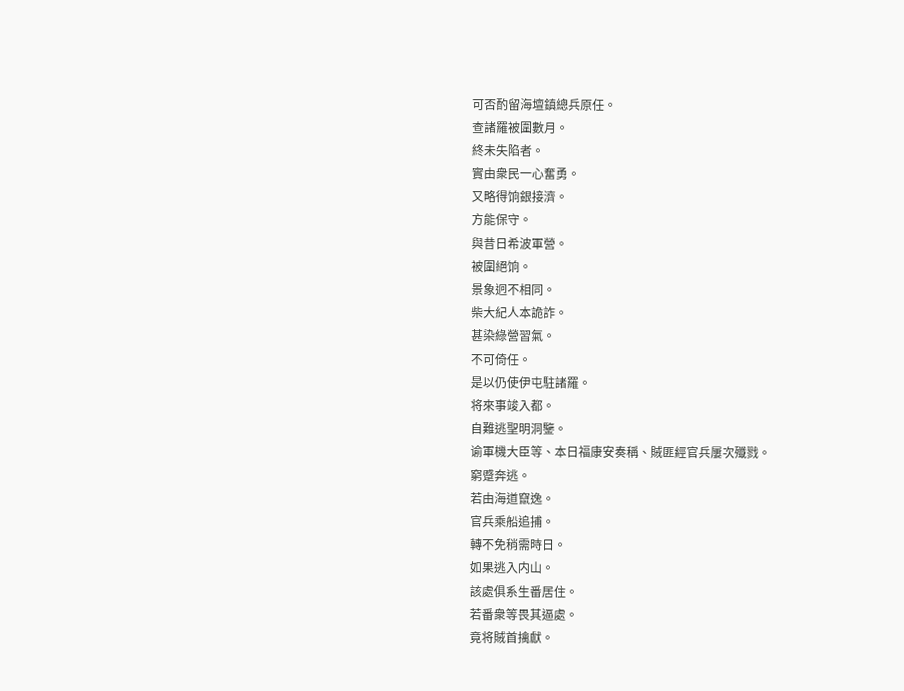可否酌留海壇鎮總兵原任。
查諸羅被圍數月。
終未失陷者。
實由衆民一心奮勇。
又略得饷銀接濟。
方能保守。
與昔日希波軍營。
被圍絕饷。
景象迥不相同。
柴大紀人本詭詐。
甚染綠營習氣。
不可倚任。
是以仍使伊屯駐諸羅。
将來事竣入都。
自難逃聖明洞鑒。
谕軍機大臣等、本日福康安奏稱、賊匪經官兵屢次殲戮。
窮蹙奔逃。
若由海道竄逸。
官兵乘船追捕。
轉不免稍需時日。
如果逃入内山。
該處俱系生番居住。
若番衆等畏其逼處。
竟将賊首擒獻。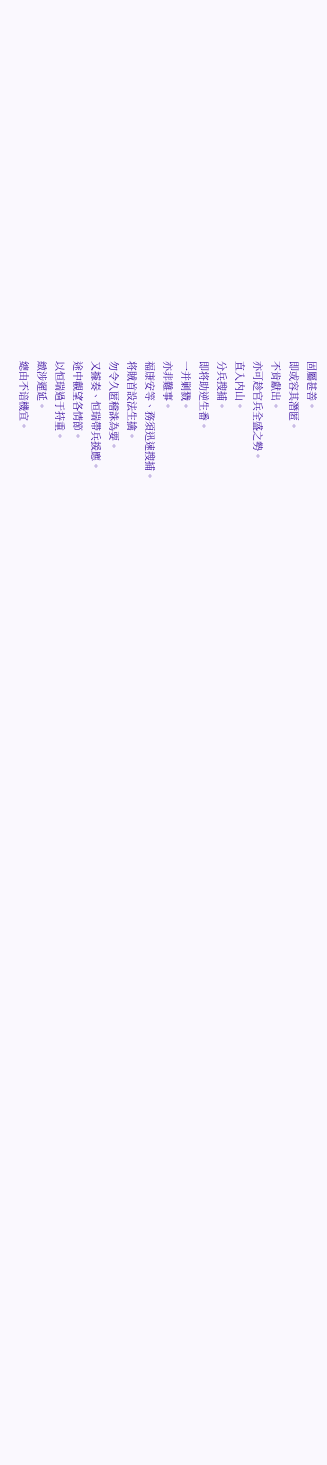固屬甚善。
即或容其潛匿。
不肯獻出。
亦可趁官兵全盛之勢。
直入内山。
分兵搜捕。
即将助逆生番。
一并剿戮。
亦非難事。
福康安等、務須迅速搜捕。
将賊首設法生擒。
勿令久匿稽誅為要。
又據奏、恒瑞帶兵援應。
途中觀望各情節。
以恒瑞過于持重。
緻涉遲延。
總由不谙機宜。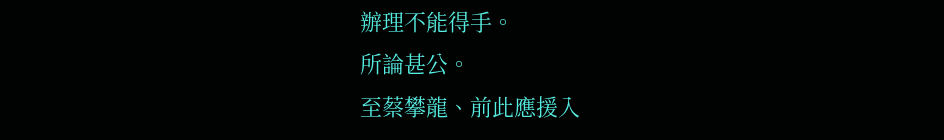辦理不能得手。
所論甚公。
至蔡攀龍、前此應援入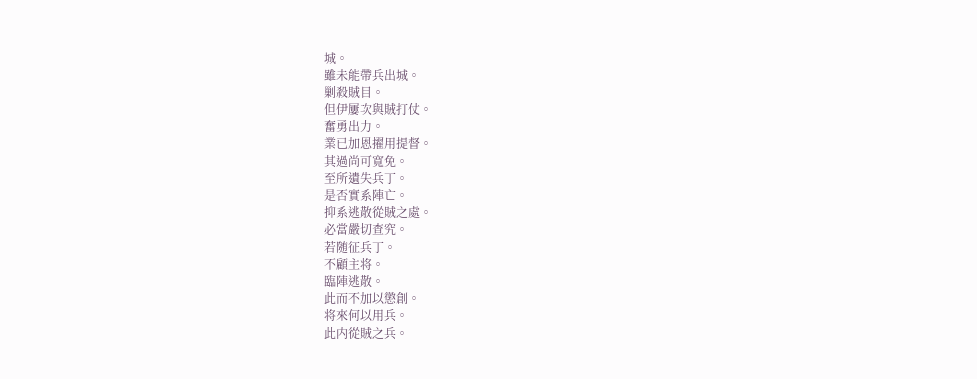城。
雖未能帶兵出城。
剿殺賊目。
但伊屢次與賊打仗。
奮勇出力。
業已加恩擢用提督。
其過尚可寬免。
至所遺失兵丁。
是否實系陣亡。
抑系逃散從賊之處。
必當嚴切查究。
若随征兵丁。
不顧主将。
臨陣逃散。
此而不加以懲創。
将來何以用兵。
此内從賊之兵。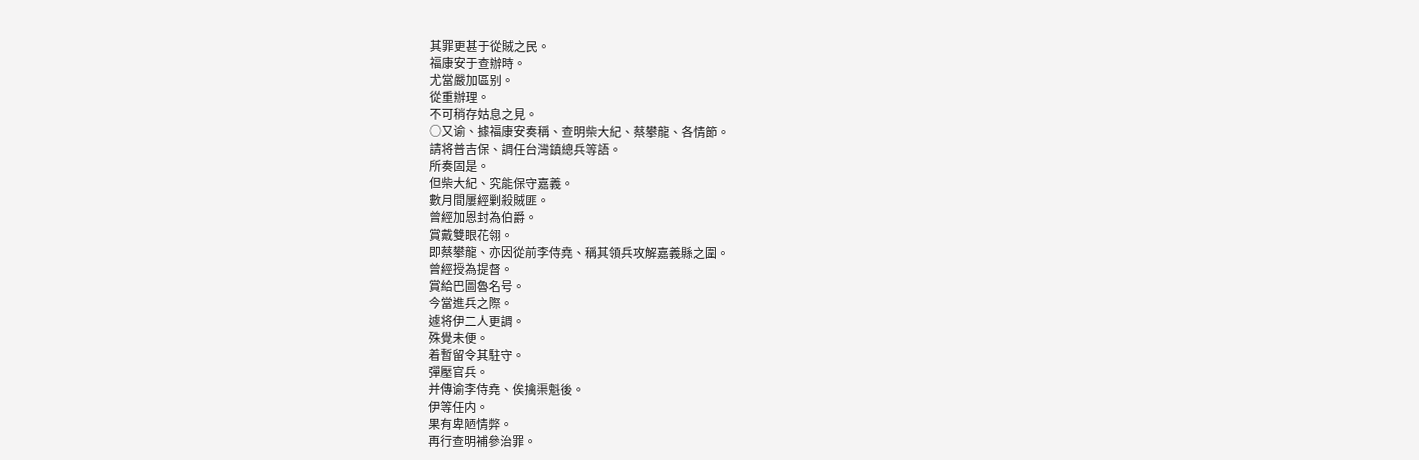其罪更甚于從賊之民。
福康安于查辦時。
尤當嚴加區别。
從重辦理。
不可稍存姑息之見。
○又谕、據福康安奏稱、查明柴大紀、蔡攀龍、各情節。
請将普吉保、調任台灣鎮總兵等語。
所奏固是。
但柴大紀、究能保守嘉義。
數月間屢經剿殺賊匪。
曾經加恩封為伯爵。
賞戴雙眼花翎。
即蔡攀龍、亦因從前李侍堯、稱其領兵攻解嘉義縣之圍。
曾經授為提督。
賞給巴圖魯名号。
今當進兵之際。
遽将伊二人更調。
殊覺未便。
着暫留令其駐守。
彈壓官兵。
并傳谕李侍堯、俟擒渠魁後。
伊等任内。
果有卑陋情弊。
再行查明補參治罪。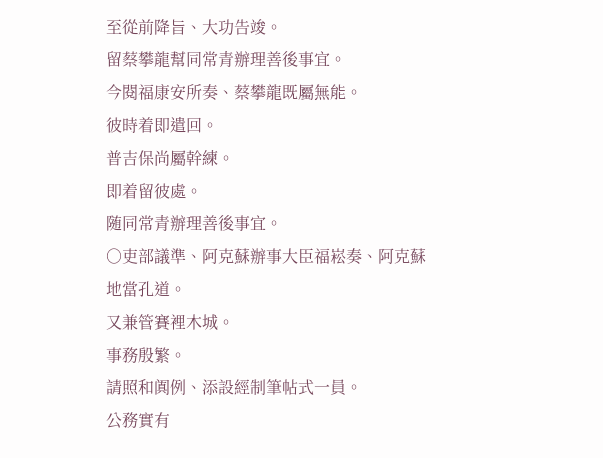至從前降旨、大功告竣。
留蔡攀龍幫同常青辦理善後事宜。
今閱福康安所奏、蔡攀龍既屬無能。
彼時着即遣回。
普吉保尚屬幹練。
即着留彼處。
随同常青辦理善後事宜。
○吏部議準、阿克蘇辦事大臣福崧奏、阿克蘇地當孔道。
又兼管賽裡木城。
事務殷繁。
請照和阗例、添設經制筆帖式一員。
公務實有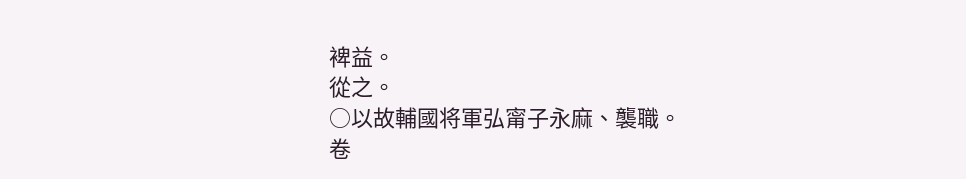裨益。
從之。
○以故輔國将軍弘甯子永麻、襲職。
卷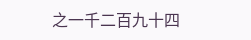之一千二百九十四